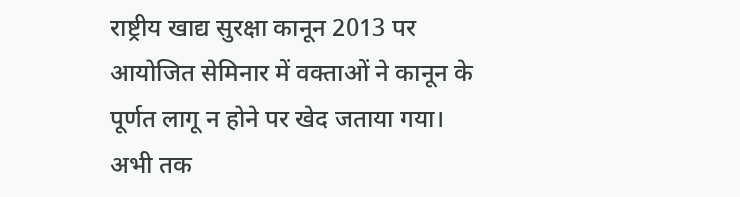राष्ट्रीय खाद्य सुरक्षा कानून 2013 पर आयोजित सेमिनार में वक्ताओं ने कानून के पूर्णत लागू न होने पर खेद जताया गया। अभी तक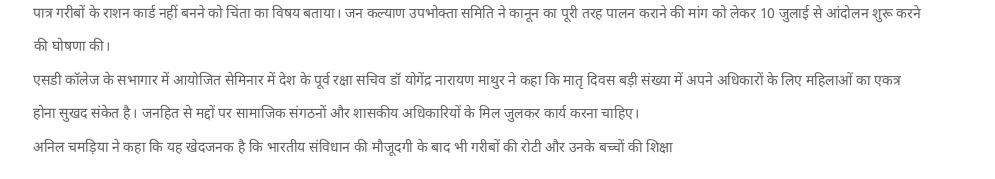पात्र गरीबों के राशन कार्ड नहीं बनने को चिंता का विषय बताया। जन कल्याण उपभोक्ता समिति ने कानून का पूरी तरह पालन कराने की मांग को लेकर 10 जुलाई से आंदोलन शुरू करने की घोषणा की।
एसडी कॉलेज के सभागार में आयोजित सेमिनार में देश के पूर्व रक्षा सचिव डॉ योगेंद्र नारायण माथुर ने कहा कि मातृ दिवस बड़ी संख्या में अपने अधिकारों के लिए महिलाओं का एकत्र होना सुखद संकेत है। जनहित से मद्दों पर सामाजिक संगठनों और शासकीय अधिकारियों के मिल जुलकर कार्य करना चाहिए।
अनिल चमड़िया ने कहा कि यह खेदजनक है कि भारतीय संविधान की मौजूदगी के बाद भी गरीबों की रोटी और उनके बच्चों की शिक्षा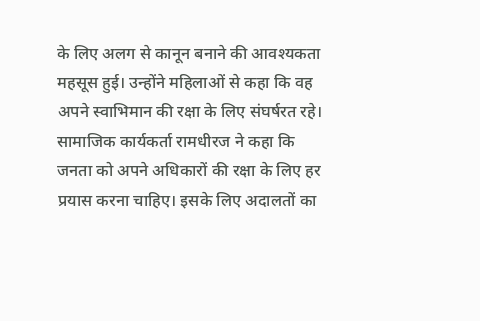के लिए अलग से कानून बनाने की आवश्यकता महसूस हुई। उन्होंने महिलाओं से कहा कि वह अपने स्वाभिमान की रक्षा के लिए संघर्षरत रहे।
सामाजिक कार्यकर्ता रामधीरज ने कहा कि जनता को अपने अधिकारों की रक्षा के लिए हर प्रयास करना चाहिए। इसके लिए अदालतों का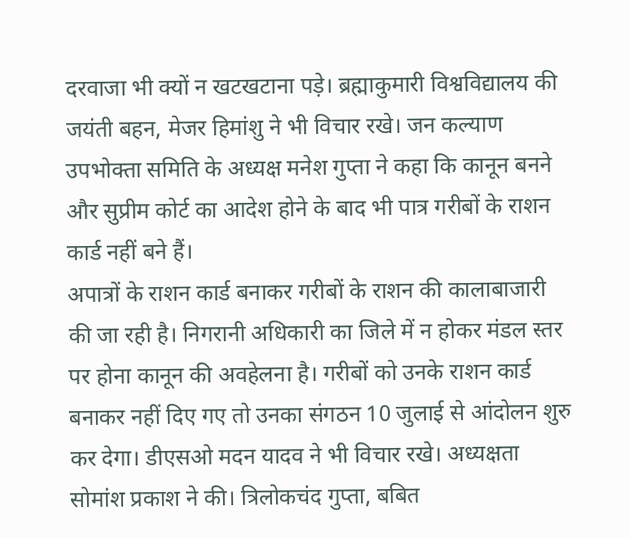दरवाजा भी क्यों न खटखटाना पड़े। ब्रह्माकुमारी विश्वविद्यालय की जयंती बहन, मेजर हिमांशु ने भी विचार रखे। जन कल्याण उपभोक्ता समिति के अध्यक्ष मनेश गुप्ता ने कहा कि कानून बनने और सुप्रीम कोर्ट का आदेश होने के बाद भी पात्र गरीबों के राशन कार्ड नहीं बने हैं।
अपात्रों के राशन कार्ड बनाकर गरीबों के राशन की कालाबाजारी की जा रही है। निगरानी अधिकारी का जिले में न होकर मंडल स्तर पर होना कानून की अवहेलना है। गरीबों को उनके राशन कार्ड बनाकर नहीं दिए गए तो उनका संगठन 10 जुलाई से आंदोलन शुरु कर देगा। डीएसओ मदन यादव ने भी विचार रखे। अध्यक्षता सोमांश प्रकाश ने की। त्रिलोकचंद गुप्ता, बबित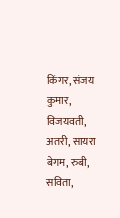किंगर, संजय कुमार, विजयवती, अतरी, सायरा बेगम, रुबी, सविता,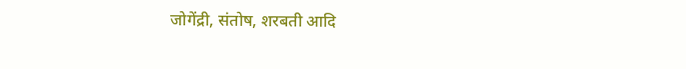जोगेंद्री, संतोष, शरबती आदि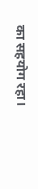का सहयोग रहा।